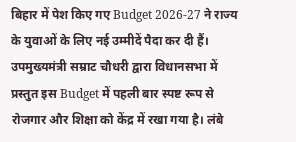बिहार में पेश किए गए Budget 2026-27 ने राज्य के युवाओं के लिए नई उम्मीदें पैदा कर दी हैं। उपमुख्यमंत्री सम्राट चौधरी द्वारा विधानसभा में प्रस्तुत इस Budget में पहली बार स्पष्ट रूप से रोजगार और शिक्षा को केंद्र में रखा गया है। लंबे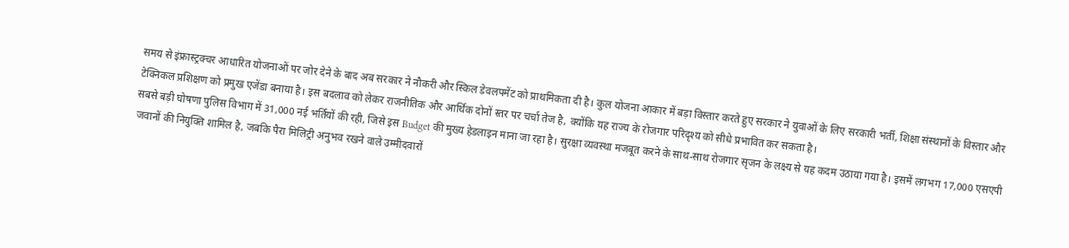समय से इंफ्रास्ट्रक्चर आधारित योजनाओं पर जोर देने के बाद अब सरकार ने नौकरी और स्किल डेवलपमेंट को प्राथमिकता दी है। कुल योजना आकार में बड़ा विस्तार करते हुए सरकार ने युवाओं के लिए सरकारी भर्ती, शिक्षा संस्थानों के विस्तार और टेक्निकल प्रशिक्षण को प्रमुख एजेंडा बनाया है। इस बदलाव को लेकर राजनीतिक और आर्थिक दोनों स्तर पर चर्चा तेज है, क्योंकि यह राज्य के रोजगार परिदृश्य को सीधे प्रभावित कर सकता है।
सबसे बड़ी घोषणा पुलिस विभाग में 31,000 नई भर्तियों की रही, जिसे इस Budget की मुख्य हेडलाइन माना जा रहा है। सुरक्षा व्यवस्था मजबूत करने के साथ-साथ रोजगार सृजन के लक्ष्य से यह कदम उठाया गया है। इसमें लगभग 17,000 एसएपी जवानों की नियुक्ति शामिल है, जबकि पैरा मिलिट्री अनुभव रखने वाले उम्मीदवारों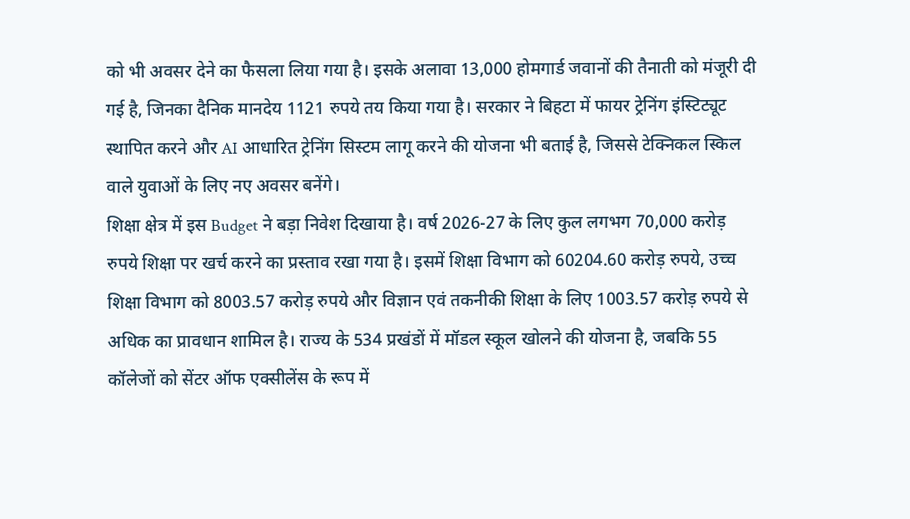को भी अवसर देने का फैसला लिया गया है। इसके अलावा 13,000 होमगार्ड जवानों की तैनाती को मंजूरी दी गई है, जिनका दैनिक मानदेय 1121 रुपये तय किया गया है। सरकार ने बिहटा में फायर ट्रेनिंग इंस्टिट्यूट स्थापित करने और AI आधारित ट्रेनिंग सिस्टम लागू करने की योजना भी बताई है, जिससे टेक्निकल स्किल वाले युवाओं के लिए नए अवसर बनेंगे।
शिक्षा क्षेत्र में इस Budget ने बड़ा निवेश दिखाया है। वर्ष 2026-27 के लिए कुल लगभग 70,000 करोड़ रुपये शिक्षा पर खर्च करने का प्रस्ताव रखा गया है। इसमें शिक्षा विभाग को 60204.60 करोड़ रुपये, उच्च शिक्षा विभाग को 8003.57 करोड़ रुपये और विज्ञान एवं तकनीकी शिक्षा के लिए 1003.57 करोड़ रुपये से अधिक का प्रावधान शामिल है। राज्य के 534 प्रखंडों में मॉडल स्कूल खोलने की योजना है, जबकि 55 कॉलेजों को सेंटर ऑफ एक्सीलेंस के रूप में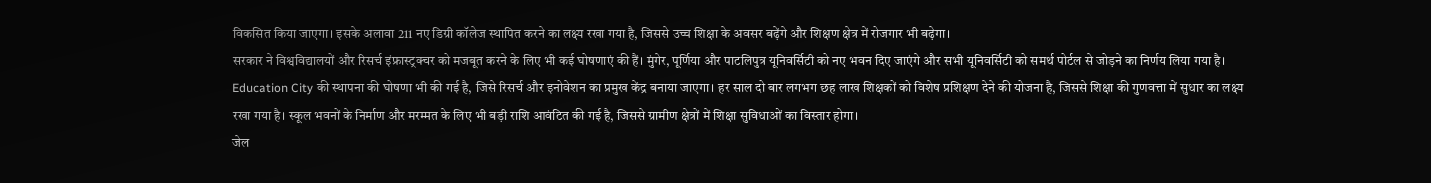विकसित किया जाएगा। इसके अलावा 211 नए डिग्री कॉलेज स्थापित करने का लक्ष्य रखा गया है, जिससे उच्च शिक्षा के अवसर बढ़ेंगे और शिक्षण क्षेत्र में रोजगार भी बढ़ेगा।
सरकार ने विश्वविद्यालयों और रिसर्च इंफ्रास्ट्रक्चर को मजबूत करने के लिए भी कई घोषणाएं की हैं। मुंगेर, पूर्णिया और पाटलिपुत्र यूनिवर्सिटी को नए भवन दिए जाएंगे और सभी यूनिवर्सिटी को समर्थ पोर्टल से जोड़ने का निर्णय लिया गया है। Education City की स्थापना की घोषणा भी की गई है, जिसे रिसर्च और इनोवेशन का प्रमुख केंद्र बनाया जाएगा। हर साल दो बार लगभग छह लाख शिक्षकों को विशेष प्रशिक्षण देने की योजना है, जिससे शिक्षा की गुणवत्ता में सुधार का लक्ष्य रखा गया है। स्कूल भवनों के निर्माण और मरम्मत के लिए भी बड़ी राशि आवंटित की गई है, जिससे ग्रामीण क्षेत्रों में शिक्षा सुविधाओं का विस्तार होगा।
जेल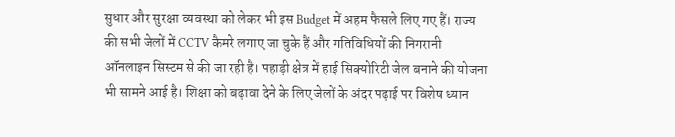सुधार और सुरक्षा व्यवस्था को लेकर भी इस Budget में अहम फैसले लिए गए हैं। राज्य की सभी जेलों में CCTV कैमरे लगाए जा चुके हैं और गतिविधियों की निगरानी ऑनलाइन सिस्टम से की जा रही है। पहाड़ी क्षेत्र में हाई सिक्योरिटी जेल बनाने की योजना भी सामने आई है। शिक्षा को बढ़ावा देने के लिए जेलों के अंदर पढ़ाई पर विशेष ध्यान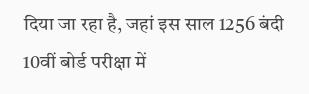दिया जा रहा है, जहां इस साल 1256 बंदी 10वीं बोर्ड परीक्षा में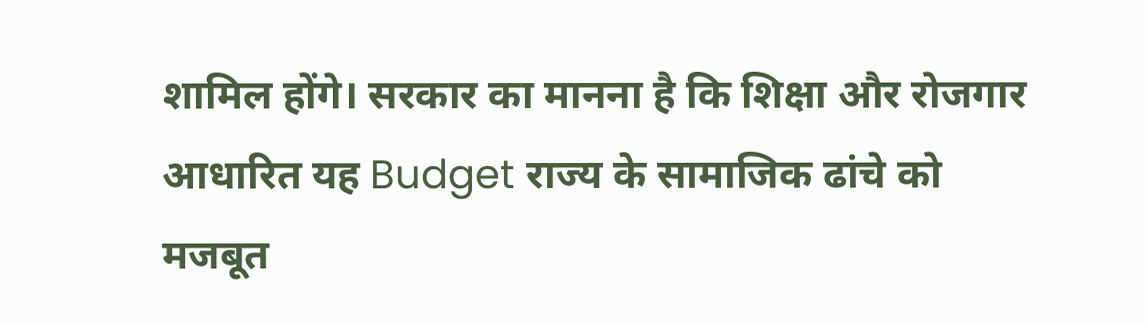शामिल होंगे। सरकार का मानना है कि शिक्षा और रोजगार आधारित यह Budget राज्य के सामाजिक ढांचे को मजबूत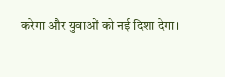करेगा और युवाओं को नई दिशा देगा।